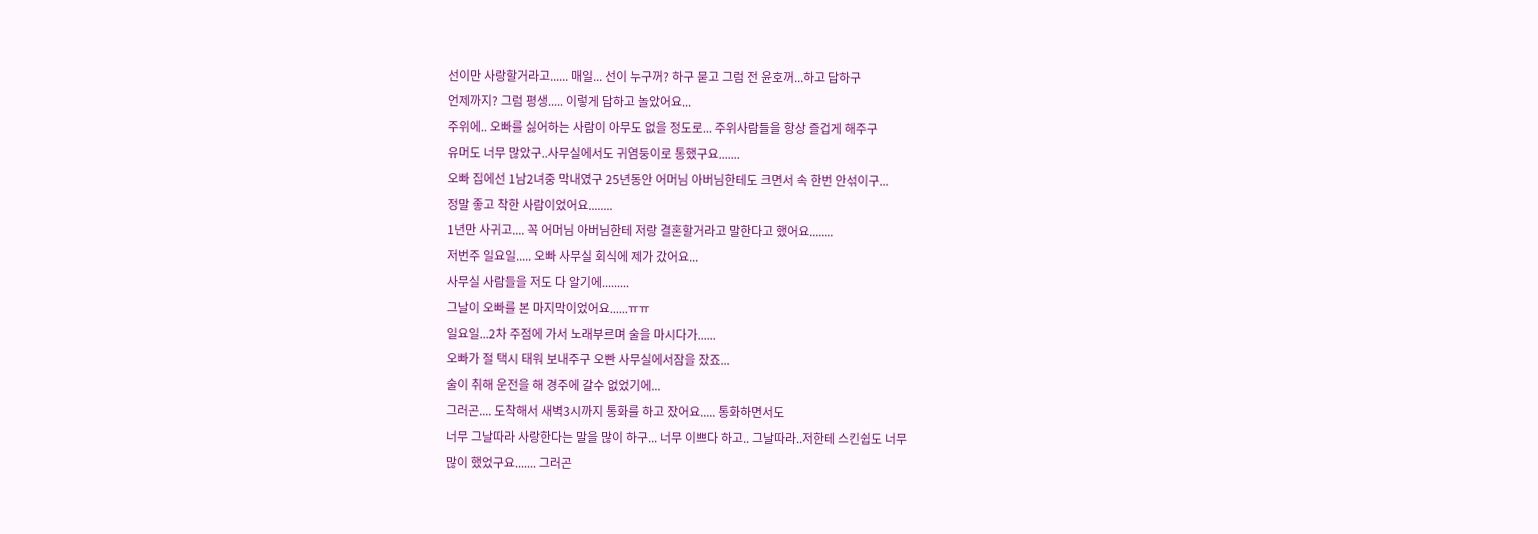선이만 사랑할거라고...... 매일... 선이 누구꺼? 하구 묻고 그럼 전 윤호꺼...하고 답하구
언제까지? 그럼 평생..... 이렇게 답하고 놀았어요...
주위에.. 오빠를 싫어하는 사람이 아무도 없을 정도로... 주위사람들을 항상 즐겁게 해주구
유머도 너무 많았구..사무실에서도 귀염둥이로 통했구요.......
오빠 집에선 1남2녀중 막내였구 25년동안 어머님 아버님한테도 크면서 속 한번 안섞이구...
정말 좋고 착한 사람이었어요........
1년만 사귀고.... 꼭 어머님 아버님한테 저랑 결혼할거라고 말한다고 했어요........
저번주 일요일..... 오빠 사무실 회식에 제가 갔어요...
사무실 사람들을 저도 다 알기에.........
그날이 오빠를 본 마지막이었어요......ㅠㅠ
일요일...2차 주점에 가서 노래부르며 술을 마시다가......
오빠가 절 택시 태워 보내주구 오빤 사무실에서잠을 잤죠...
술이 취해 운전을 해 경주에 갈수 없었기에...
그러곤.... 도착해서 새벽3시까지 통화를 하고 잤어요..... 통화하면서도
너무 그날따라 사랑한다는 말을 많이 하구... 너무 이쁘다 하고.. 그날따라..저한테 스킨쉽도 너무
많이 했었구요....... 그러곤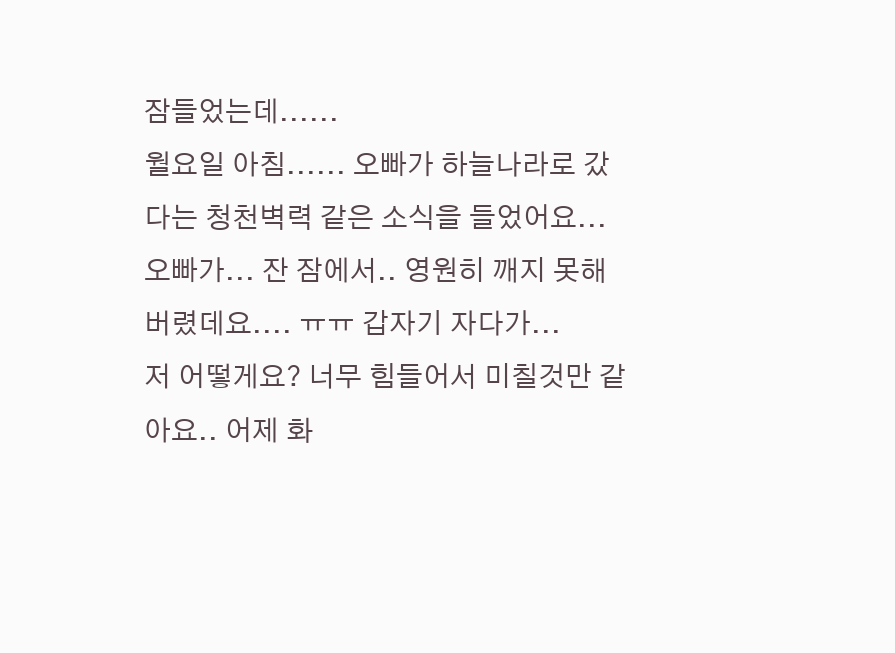잠들었는데......
월요일 아침...... 오빠가 하늘나라로 갔다는 청천벽력 같은 소식을 들었어요...
오빠가... 잔 잠에서.. 영원히 깨지 못해버렸데요.... ㅠㅠ 갑자기 자다가...
저 어떻게요? 너무 힘들어서 미칠것만 같아요.. 어제 화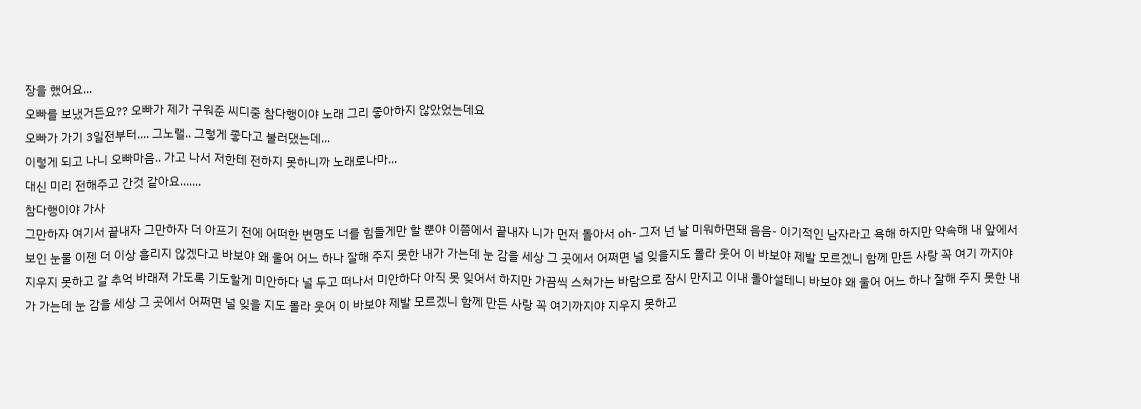장을 했어요...
오빠를 보냈거든요?? 오빠가 제가 구워준 씨디중 참다행이야 노래 그리 좋아하지 않았었는데요
오빠가 가기 3일전부터.... 그노랠.. 그렇게 좋다고 불러댔는데...
이렇게 되고 나니 오빠마음.. 가고 나서 저한테 전하지 못하니까 노래로나마...
대신 미리 전해주고 간것 같아요.......
참다행이야 가사
그만하자 여기서 끝내자 그만하자 더 아프기 전에 어떠한 변명도 너를 힘들게만 할 뿐야 이쯤에서 끝내자 니가 먼저 돌아서 oh- 그저 넌 날 미워하면돼 음음- 이기적인 남자라고 욕해 하지만 약속해 내 앞에서 보인 눈물 이젠 더 이상 흘리지 않겠다고 바보야 왜 울어 어느 하나 잘해 주지 못한 내가 가는데 눈 감을 세상 그 곳에서 어쩌면 널 잊을지도 몰라 웃어 이 바보야 제발 모르겠니 함께 만든 사랑 꼭 여기 까지야 지우지 못하고 갈 추억 바래져 가도록 기도할게 미안하다 널 두고 떠나서 미안하다 아직 못 잊어서 하지만 가끔씩 스쳐가는 바람으로 잠시 만지고 이내 돌아설테니 바보야 왜 울어 어느 하나 잘해 주지 못한 내가 가는데 눈 감을 세상 그 곳에서 어쩌면 널 잊을 지도 몰라 웃어 이 바보야 제발 모르겠니 함께 만든 사랑 꼭 여기까지야 지우지 못하고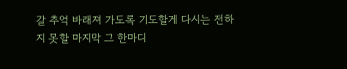갈 추억 바래져 가도록 기도할게 다시는 전하지 못할 마지막 그 한마디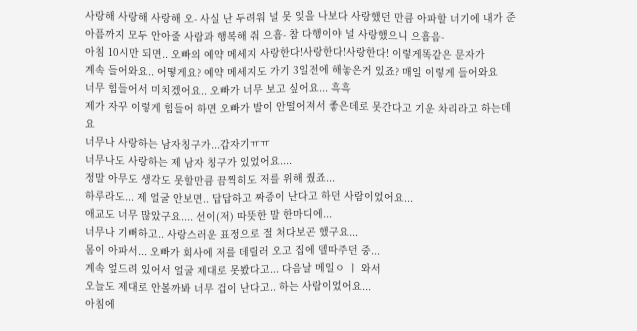사랑해 사랑해 사랑해 오- 사실 난 두려워 널 못 잊을 나보다 사랑했던 만큼 아파할 너기에 내가 준 아픔까지 모두 안아줄 사람과 행복해 줘 으흠- 참 다행이야 널 사랑했으니 으흠음-
아침 10시만 되면.. 오빠의 예약 메세지 사랑한다!사랑한다!사랑한다! 이렇게똑같은 문자가
계속 들어와요.. 어떻게요? 예약 메세지도 가기 3일전에 해놓은거 있죠? 매일 이렇게 들어와요
너무 힘들어서 미치겠어요.. 오빠가 너무 보고 싶어요... 흑흑
제가 자꾸 이렇게 힘들어 하면 오빠가 발이 안떨어져서 좋은데로 못간다고 기운 차리라고 하는데요
너무나 사랑하는 남자칭구가...갑자기ㅠㅠ
너무나도 사랑하는 제 남자 칭구가 있었어요....
정말 아무도 생각도 못할만큼 끔찍히도 저를 위해 줬죠...
하루라도... 제 얼굴 안보면.. 답답하고 짜증이 난다고 하던 사람이었어요...
애교도 너무 많았구요.... 선이(저) 따뜻한 말 한마디에...
너무나 기뻐하고.. 사랑스러운 표정으로 절 처다보곤 했구요...
몸이 아파서... 오빠가 회사에 저를 데릴러 오고 집에 델따주던 중...
계속 엎드려 있어서 얼굴 제대로 못봤다고... 다음날 메일ㅇ ㅣ 와서
오늘도 제대로 안볼까봐 너무 겁이 난다고.. 하는 사람이었어요...
아침에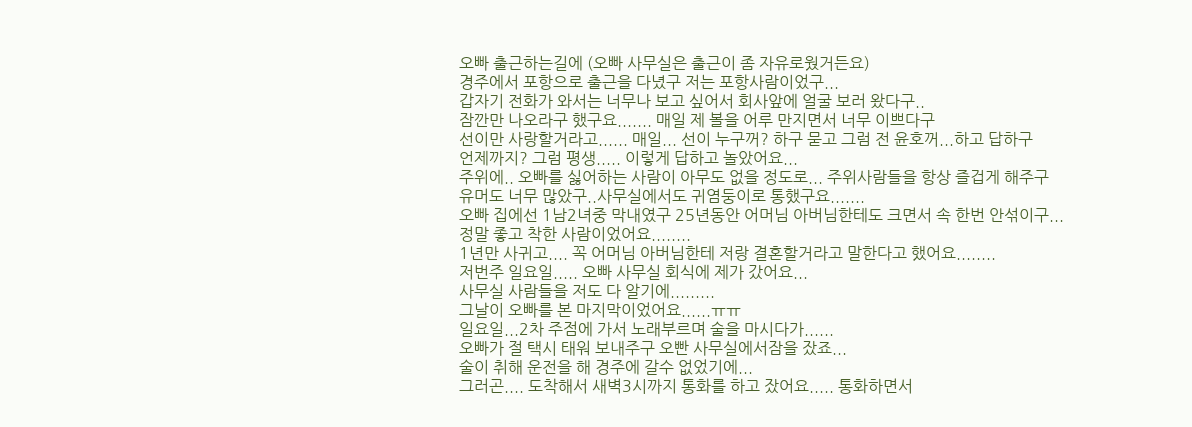오빠 출근하는길에 (오빠 사무실은 출근이 좀 자유로웠거든요)
경주에서 포항으로 출근을 다녔구 저는 포항사람이었구...
갑자기 전화가 와서는 너무나 보고 싶어서 회사앞에 얼굴 보러 왔다구..
잠깐만 나오라구 했구요....... 매일 제 볼을 어루 만지면서 너무 이쁘다구
선이만 사랑할거라고...... 매일... 선이 누구꺼? 하구 묻고 그럼 전 윤호꺼...하고 답하구
언제까지? 그럼 평생..... 이렇게 답하고 놀았어요...
주위에.. 오빠를 싫어하는 사람이 아무도 없을 정도로... 주위사람들을 항상 즐겁게 해주구
유머도 너무 많았구..사무실에서도 귀염둥이로 통했구요.......
오빠 집에선 1남2녀중 막내였구 25년동안 어머님 아버님한테도 크면서 속 한번 안섞이구...
정말 좋고 착한 사람이었어요........
1년만 사귀고.... 꼭 어머님 아버님한테 저랑 결혼할거라고 말한다고 했어요........
저번주 일요일..... 오빠 사무실 회식에 제가 갔어요...
사무실 사람들을 저도 다 알기에.........
그날이 오빠를 본 마지막이었어요......ㅠㅠ
일요일...2차 주점에 가서 노래부르며 술을 마시다가......
오빠가 절 택시 태워 보내주구 오빤 사무실에서잠을 잤죠...
술이 취해 운전을 해 경주에 갈수 없었기에...
그러곤.... 도착해서 새벽3시까지 통화를 하고 잤어요..... 통화하면서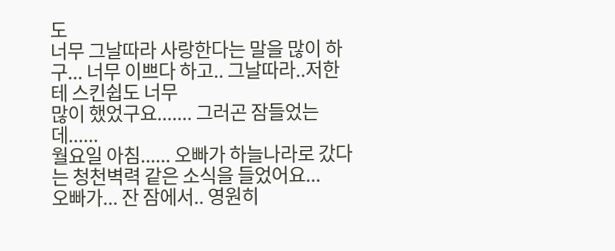도
너무 그날따라 사랑한다는 말을 많이 하구... 너무 이쁘다 하고.. 그날따라..저한테 스킨쉽도 너무
많이 했었구요....... 그러곤 잠들었는데......
월요일 아침...... 오빠가 하늘나라로 갔다는 청천벽력 같은 소식을 들었어요...
오빠가... 잔 잠에서.. 영원히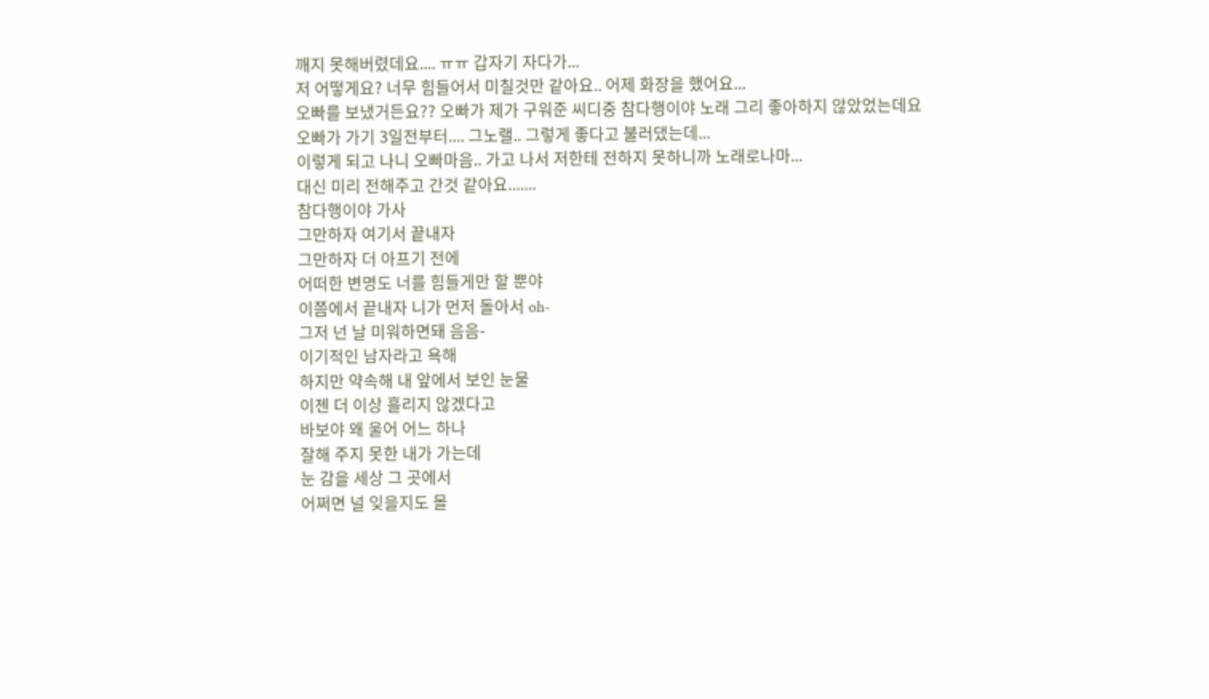깨지 못해버렸데요.... ㅠㅠ 갑자기 자다가...
저 어떻게요? 너무 힘들어서 미칠것만 같아요.. 어제 화장을 했어요...
오빠를 보냈거든요?? 오빠가 제가 구워준 씨디중 참다행이야 노래 그리 좋아하지 않았었는데요
오빠가 가기 3일전부터.... 그노랠.. 그렇게 좋다고 불러댔는데...
이렇게 되고 나니 오빠마음.. 가고 나서 저한테 전하지 못하니까 노래로나마...
대신 미리 전해주고 간것 같아요.......
참다행이야 가사
그만하자 여기서 끝내자
그만하자 더 아프기 전에
어떠한 변명도 너를 힘들게만 할 뿐야
이쯤에서 끝내자 니가 먼저 돌아서 oh-
그저 넌 날 미워하면돼 음음-
이기적인 남자라고 욕해
하지만 약속해 내 앞에서 보인 눈물
이젠 더 이상 흘리지 않겠다고
바보야 왜 울어 어느 하나
잘해 주지 못한 내가 가는데
눈 감을 세상 그 곳에서
어쩌면 널 잊을지도 몰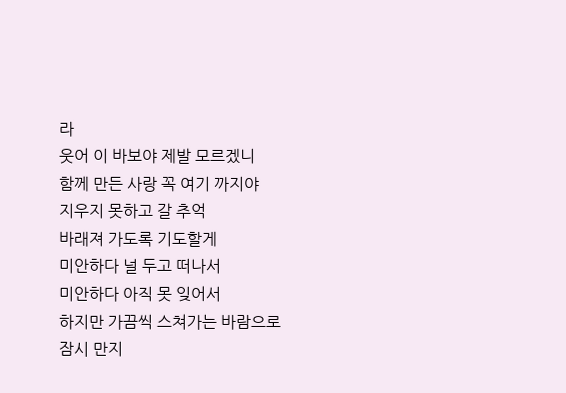라
웃어 이 바보야 제발 모르겠니
함께 만든 사랑 꼭 여기 까지야
지우지 못하고 갈 추억
바래져 가도록 기도할게
미안하다 널 두고 떠나서
미안하다 아직 못 잊어서
하지만 가끔씩 스쳐가는 바람으로
잠시 만지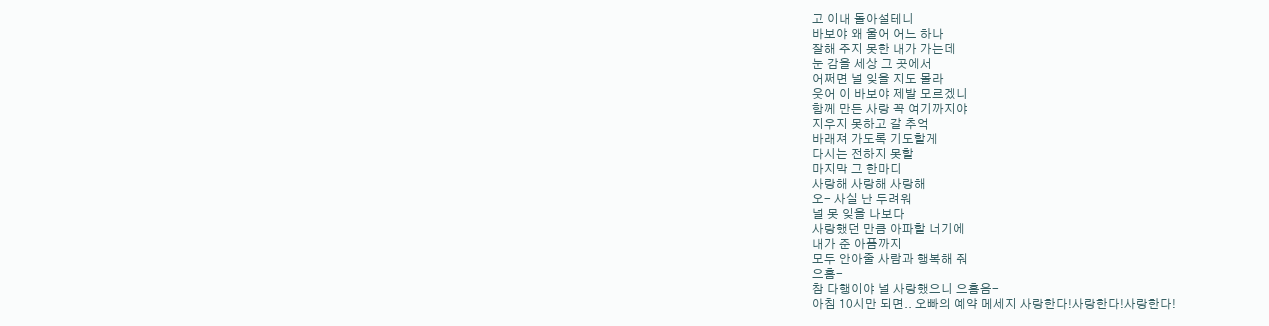고 이내 돌아설테니
바보야 왜 울어 어느 하나
잘해 주지 못한 내가 가는데
눈 감을 세상 그 곳에서
어쩌면 널 잊을 지도 몰라
웃어 이 바보야 제발 모르겠니
함께 만든 사랑 꼭 여기까지야
지우지 못하고 갈 추억
바래져 가도록 기도할게
다시는 전하지 못할
마지막 그 한마디
사랑해 사랑해 사랑해
오- 사실 난 두려워
널 못 잊을 나보다
사랑했던 만큼 아파할 너기에
내가 준 아픔까지
모두 안아줄 사람과 행복해 줘
으흠-
참 다행이야 널 사랑했으니 으흠음-
아침 10시만 되면.. 오빠의 예약 메세지 사랑한다!사랑한다!사랑한다!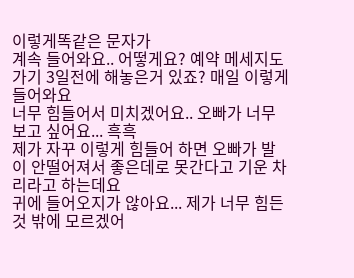이렇게똑같은 문자가
계속 들어와요.. 어떻게요? 예약 메세지도 가기 3일전에 해놓은거 있죠? 매일 이렇게 들어와요
너무 힘들어서 미치겠어요.. 오빠가 너무 보고 싶어요... 흑흑
제가 자꾸 이렇게 힘들어 하면 오빠가 발이 안떨어져서 좋은데로 못간다고 기운 차리라고 하는데요
귀에 들어오지가 않아요... 제가 너무 힘든것 밖에 모르겠어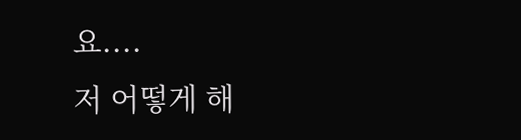요....
저 어떻게 해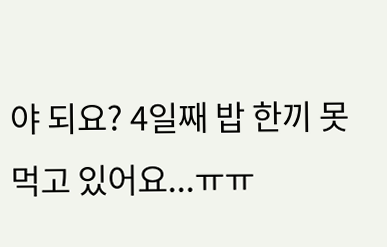야 되요? 4일째 밥 한끼 못 먹고 있어요...ㅠㅠ